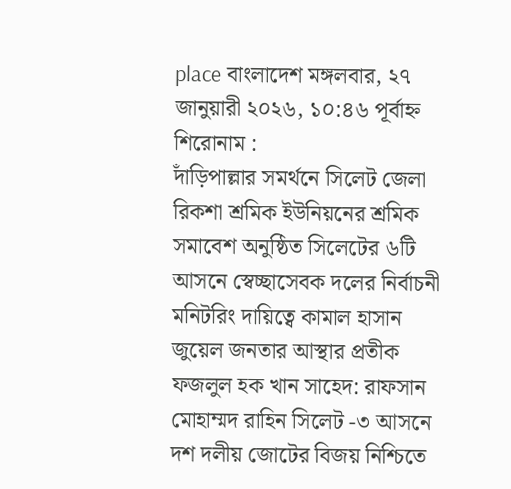place বাংলাদেশ মঙ্গলবার, ২৭ জানুয়ারী ২০২৬, ১০:৪৬ পূর্বাহ্ন
শিরোনাম :
দাঁড়িপাল্লার সমর্থনে সিলেট জেলা রিকশা শ্রমিক ইউনিয়নের শ্রমিক সমাবেশ অনুষ্ঠিত সিলেটের ৬টি আসনে স্বেচ্ছাসেবক দলের নির্বাচনী মনিটরিং দায়িত্বে কামাল হাসান জুয়েল জনতার আস্থার প্রতীক ফজলুল হক খান সাহেদ: রাফসান মোহাম্মদ রাহিন সিলেট -৩ আসনে দশ দলীয় জোটের বিজয় নিশ্চিতে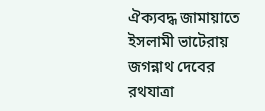ঐক্যবদ্ধ জামায়াতে ইসলামী ভাটেরায় জগন্নাথ দেবের রথযাত্রা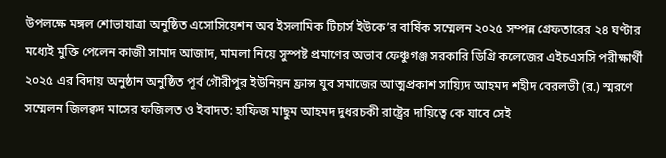উপলক্ষে মঙ্গল শোভাযাত্রা অনুষ্ঠিত এসোসিয়েশন অব ইসলামিক টিচার্স ইউকে’র বার্ষিক সম্মেলন ২০২৫ সম্পন্ন গ্রেফতারের ২৪ ঘণ্টার মধ্যেই মুক্তি পেলেন কাজী সামাদ আজাদ, মামলা নিয়ে সুস্পষ্ট প্রমাণের অভাব ফেঞ্চুগঞ্জ সরকারি ডিগ্রি কলেজের এইচএসসি পরীক্ষার্থী ২০২৫ এর বিদায় অনুষ্ঠান অনুষ্ঠিত পূর্ব গৌরীপুর ইউনিয়ন ফ্রান্স যুব সমাজের আত্মপ্রকাশ সায়্যিদ আহমদ শহীদ বেরলভী (র.) স্মরণে সম্মেলন জিলক্বদ মাসের ফজিলত ও ইবাদত: হাফিজ মাছুম আহমদ দুধরচকী রাষ্ট্রের দায়িত্বে কে যাবে সেই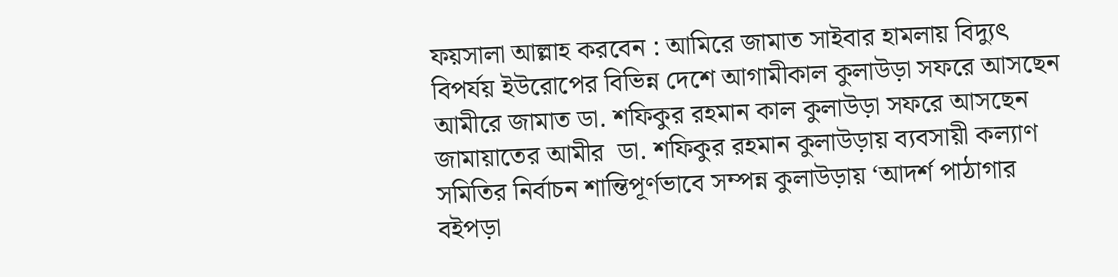ফয়সালা আল্লাহ করবেন : আমিরে জামাত সাইবার হামলায় বিদ্যুৎ বিপর্যয় ইউরোপের বিভিন্ন দেশে আগামীকাল কুলাউড়া সফরে আসছেন আমীরে জামাত ডা. শফিকুর রহমান কাল কুলাউড়া সফরে আসছেন জামায়াতের আমীর  ডা. শফিকুর রহমান কুলাউড়ায় ব্যবসায়ী কল্যাণ সমিতির নির্বাচন শান্তিপূর্ণভাবে সম্পন্ন কুলাউড়ায় ‘আদর্শ পাঠাগার বইপড়া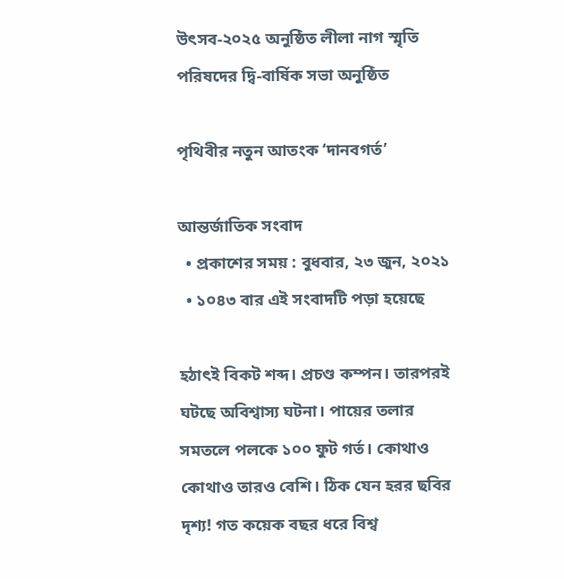উৎসব-২০২৫ অনুষ্ঠিত লীলা নাগ স্মৃতি পরিষদের দ্বি-বার্ষিক সভা অনুষ্ঠিত

পৃথিবীর নতুন আতংক ‘দানবগর্ত’

আন্তর্জাতিক সংবাদ
  • প্রকাশের সময় : বুধবার, ২৩ জুন, ২০২১
  • ১০৪৩ বার এই সংবাদটি পড়া হয়েছে

হঠাৎই বিকট শব্দ। প্রচণ্ড কম্পন। তারপরই ঘটছে অবিশ্বাস্য ঘটনা। পায়ের তলার সমতলে পলকে ১০০ ফুট গর্ত। কোথাও কোথাও তারও বেশি। ঠিক যেন হরর ছবির দৃশ্য! গত কয়েক বছর ধরে বিশ্ব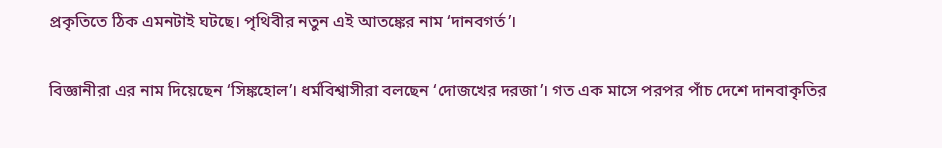প্রকৃতিতে ঠিক এমনটাই ঘটছে। পৃথিবীর নতুন এই আতঙ্কের নাম ‘দানবগর্ত’।

বিজ্ঞানীরা এর নাম দিয়েছেন ‘সিঙ্কহোল’। ধর্মবিশ্বাসীরা বলছেন ‘দোজখের দরজা’। গত এক মাসে পরপর পাঁচ দেশে দানবাকৃতির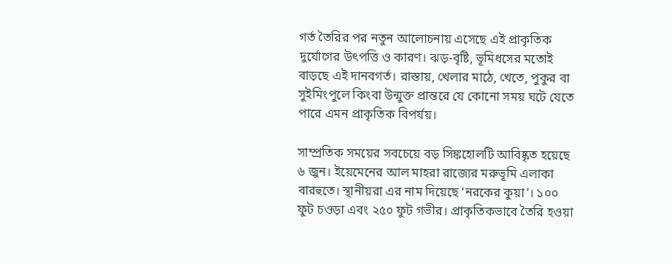গর্ত তৈরির পর নতুন আলোচনায় এসেছে এই প্রাকৃতিক দুর্যোগের উৎপত্তি ও কারণ। ঝড়-বৃষ্টি, ভূমিধসের মতোই বাড়ছে এই দানবগর্ত। রাস্তায়, খেলার মাঠে, খেতে, পুকুর বা সুইমিংপুলে কিংবা উন্মুক্ত প্রান্তরে যে কোনো সময় ঘটে যেতে পারে এমন প্রাকৃতিক বিপর্যয়।

সাম্প্রতিক সময়ের সবচেয়ে বড় সিঙ্কহোলটি আবিষ্কৃত হয়েছে ৬ জুন। ইয়েমেনের আল মাহরা রাজ্যের মরুভূমি এলাকা বারহুতে। স্থানীয়রা এর নাম দিয়েছে ‘নরকের কুয়া’। ১০০ ফুট চওড়া এবং ২৫০ ফুট গভীর। প্রাকৃতিকভাবে তৈরি হওয়া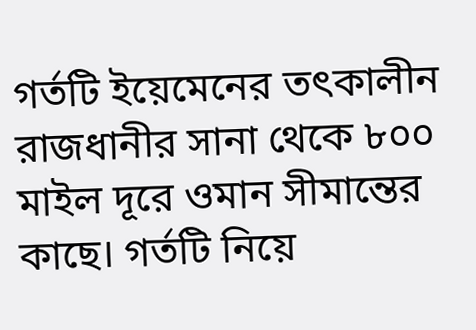গর্তটি ইয়েমেনের তৎকালীন রাজধানীর সানা থেকে ৮০০ মাইল দূরে ওমান সীমান্তের কাছে। গর্তটি নিয়ে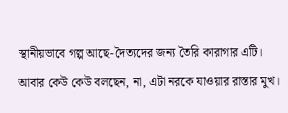স্থানীয়ভাবে গল্প আছে-দৈত্যদের জন্য তৈরি কারাগার এটি। আবার কেউ কেউ বলছেন, না, এটা নরকে যাওয়ার রাস্তার মুখ।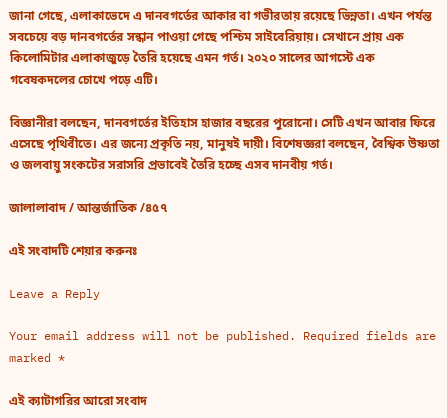জানা গেছে, এলাকাভেদে এ দানবগর্তের আকার বা গভীরতায় রয়েছে ভিন্নতা। এখন পর্যন্ত সবচেয়ে বড় দানবগর্তের সন্ধান পাওয়া গেছে পশ্চিম সাইবেরিয়ায়। সেখানে প্রায় এক কিলোমিটার এলাকাজুড়ে তৈরি হয়েছে এমন গর্ত। ২০২০ সালের আগস্টে এক গবেষকদলের চোখে পড়ে এটি।

বিজ্ঞানীরা বলছেন, দানবগর্তের ইতিহাস হাজার বছরের পুরোনো। সেটি এখন আবার ফিরে এসেছে পৃথিবীতে। এর জন্যে প্রকৃতি নয়, মানুষই দায়ী। বিশেষজ্ঞরা বলছেন, বৈশ্বিক উষ্ণতা ও জলবায়ু সংকটের সরাসরি প্রভাবেই তৈরি হচ্ছে এসব দানবীয় গর্ত।

জালালাবাদ / আন্তর্জাতিক /৪৫৭

এই সংবাদটি শেয়ার করুনঃ

Leave a Reply

Your email address will not be published. Required fields are marked *

এই ক্যাটাগরির আরো সংবাদ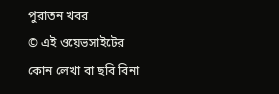পুরাতন খবর
© এই ওয়েভসাইটের কোন লেখা বা ছবি বিনা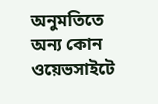অনুমতিতে অন্য কোন ওয়েভসাইটে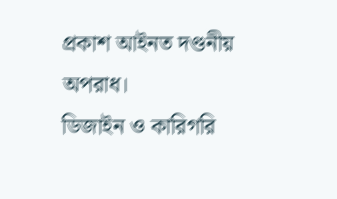প্রকাশ আইনত দণ্ডনীয় অপরাধ।
ডিজাইন ও কারিগরি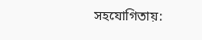সহযোগিতায়: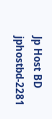Jp Host BD
jphostbd-2281